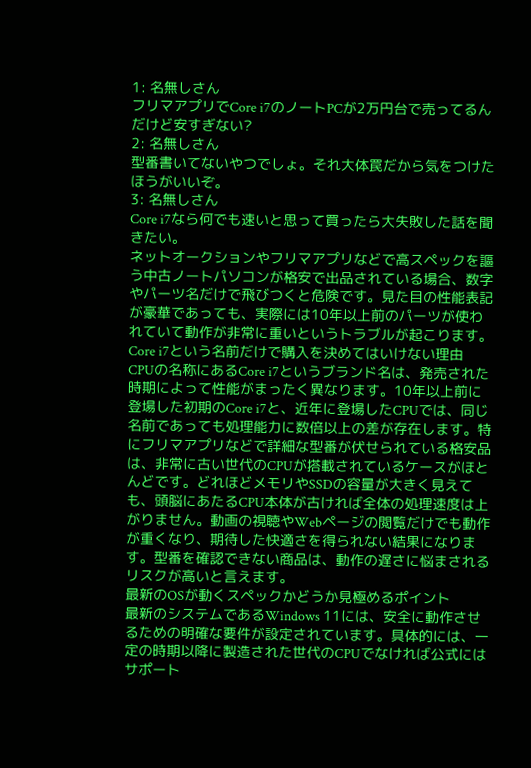1: 名無しさん
フリマアプリでCore i7のノートPCが2万円台で売ってるんだけど安すぎない?
2: 名無しさん
型番書いてないやつでしょ。それ大体罠だから気をつけたほうがいいぞ。
3: 名無しさん
Core i7なら何でも速いと思って買ったら大失敗した話を聞きたい。
ネットオークションやフリマアプリなどで高スペックを謳う中古ノートパソコンが格安で出品されている場合、数字やパーツ名だけで飛びつくと危険です。見た目の性能表記が豪華であっても、実際には10年以上前のパーツが使われていて動作が非常に重いというトラブルが起こります。
Core i7という名前だけで購入を決めてはいけない理由
CPUの名称にあるCore i7というブランド名は、発売された時期によって性能がまったく異なります。10年以上前に登場した初期のCore i7と、近年に登場したCPUでは、同じ名前であっても処理能力に数倍以上の差が存在します。特にフリマアプリなどで詳細な型番が伏せられている格安品は、非常に古い世代のCPUが搭載されているケースがほとんどです。どれほどメモリやSSDの容量が大きく見えても、頭脳にあたるCPU本体が古ければ全体の処理速度は上がりません。動画の視聴やWebページの閲覧だけでも動作が重くなり、期待した快適さを得られない結果になります。型番を確認できない商品は、動作の遅さに悩まされるリスクが高いと言えます。
最新のOSが動くスペックかどうか見極めるポイント
最新のシステムであるWindows 11には、安全に動作させるための明確な要件が設定されています。具体的には、一定の時期以降に製造された世代のCPUでなければ公式にはサポート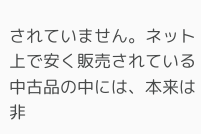されていません。ネット上で安く販売されている中古品の中には、本来は非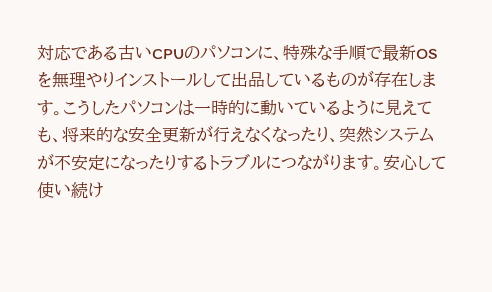対応である古いCPUのパソコンに、特殊な手順で最新OSを無理やりインストールして出品しているものが存在します。こうしたパソコンは一時的に動いているように見えても、将来的な安全更新が行えなくなったり、突然システムが不安定になったりするトラブルにつながります。安心して使い続け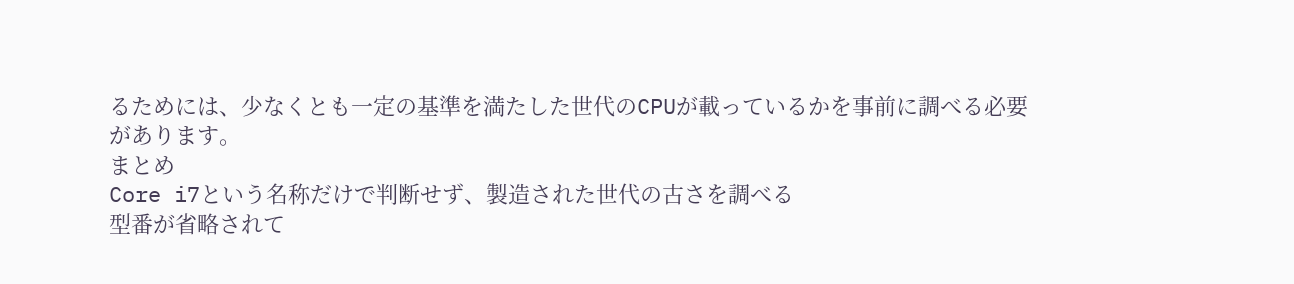るためには、少なくとも一定の基準を満たした世代のCPUが載っているかを事前に調べる必要があります。
まとめ
Core i7という名称だけで判断せず、製造された世代の古さを調べる
型番が省略されて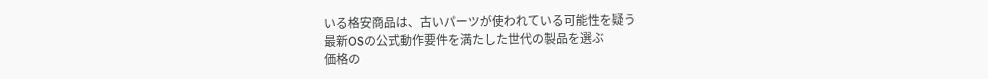いる格安商品は、古いパーツが使われている可能性を疑う
最新OSの公式動作要件を満たした世代の製品を選ぶ
価格の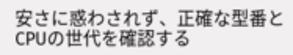安さに惑わされず、正確な型番とCPUの世代を確認する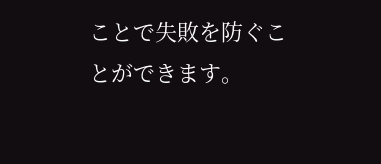ことで失敗を防ぐことができます。